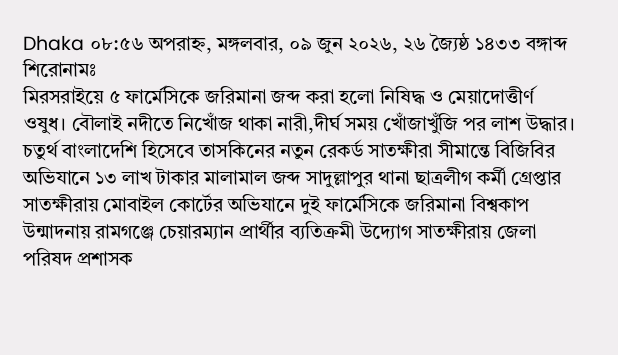Dhaka ০৮:৫৬ অপরাহ্ন, মঙ্গলবার, ০৯ জুন ২০২৬, ২৬ জ্যৈষ্ঠ ১৪৩৩ বঙ্গাব্দ
শিরোনামঃ
মিরসরাইয়ে ৫ ফার্মেসিকে জরিমানা জব্দ করা হলো নিষিদ্ধ ও মেয়াদোত্তীর্ণ ওষুধ। বৌলাই নদীতে নিখোঁজ থাকা নারী,দীর্ঘ সময় খোঁজাখুঁজি পর লাশ উদ্ধার। চতুর্থ বাংলাদেশি হিসেবে তাসকিনের নতুন রেকর্ড সাতক্ষীরা সীমান্তে বিজিবির অভিযানে ১৩ লাখ টাকার মালামাল জব্দ সাদুল্লাপুর থানা ছাত্রলীগ কর্মী গ্রেপ্তার সাতক্ষীরায় মোবাইল কোর্টের অভিযানে দুই ফার্মেসিকে জরিমানা বিশ্বকাপ উন্মাদনায় রামগঞ্জে চেয়ারম্যান প্রার্থীর ব্যতিক্রমী উদ্যোগ সাতক্ষীরায় জেলা পরিষদ প্রশাসক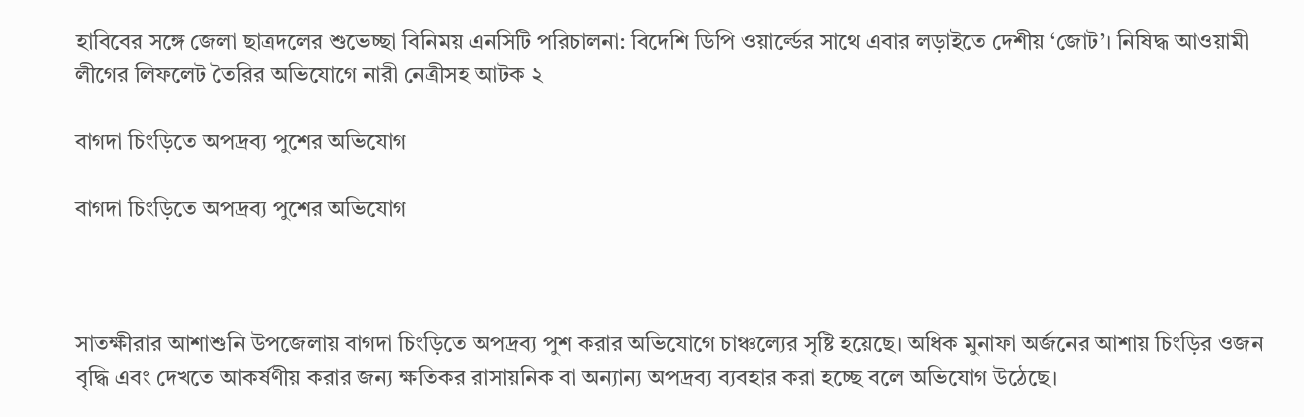হাবিবের সঙ্গে জেলা ছাত্রদলের শুভেচ্ছা বিনিময় এনসিটি পরিচালনা: বিদেশি ডিপি ওয়ার্ল্ডের সাথে এবার লড়াইতে দেশীয় ‘জোট’। নিষিদ্ধ আওয়ামী লীগের লিফলেট তৈরির অভিযোগে নারী নেত্রীসহ আটক ২

বাগদা চিংড়িতে অপদ্রব্য পুশের অভিযোগ

বাগদা চিংড়িতে অপদ্রব্য পুশের অভিযোগ



সাতক্ষীরার আশাশুনি উপজেলায় বাগদা চিংড়িতে অপদ্রব্য পুশ করার অভিযোগে চাঞ্চল্যের সৃষ্টি হয়েছে। অধিক মুনাফা অর্জনের আশায় চিংড়ির ওজন বৃদ্ধি এবং দেখতে আকর্ষণীয় করার জন্য ক্ষতিকর রাসায়নিক বা অন্যান্য অপদ্রব্য ব্যবহার করা হচ্ছে বলে অভিযোগ উঠেছে।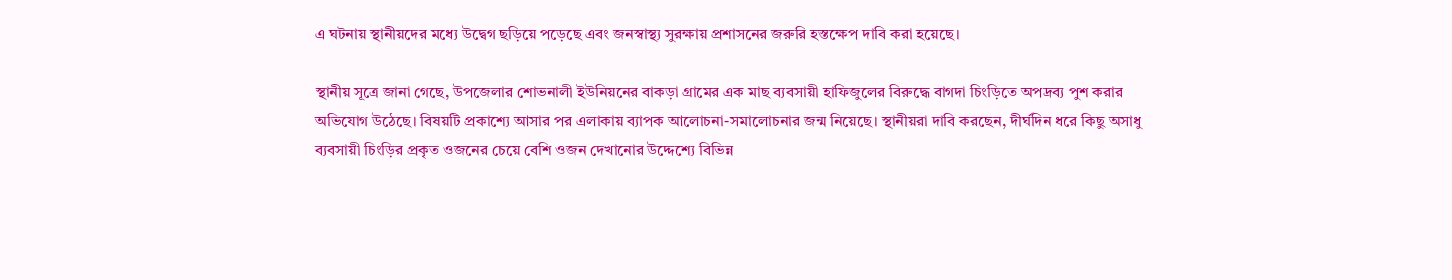এ ঘটনায় স্থানীয়দের মধ্যে উদ্বেগ ছড়িয়ে পড়েছে এবং জনস্বাস্থ্য সুরক্ষায় প্রশাসনের জরুরি হস্তক্ষেপ দাবি করা হয়েছে।

স্থানীয় সূত্রে জানা গেছে, উপজেলার শোভনালী ইউনিয়নের বাকড়া গ্রামের এক মাছ ব্যবসায়ী হাফিজুলের বিরুদ্ধে বাগদা চিংড়িতে অপদ্রব্য পুশ করার অভিযোগ উঠেছে। বিষয়টি প্রকাশ্যে আসার পর এলাকায় ব্যাপক আলোচনা-সমালোচনার জন্ম নিয়েছে। স্থানীয়রা দাবি করছেন, দীর্ঘদিন ধরে কিছু অসাধু ব্যবসায়ী চিংড়ির প্রকৃত ওজনের চেয়ে বেশি ওজন দেখানোর উদ্দেশ্যে বিভিন্ন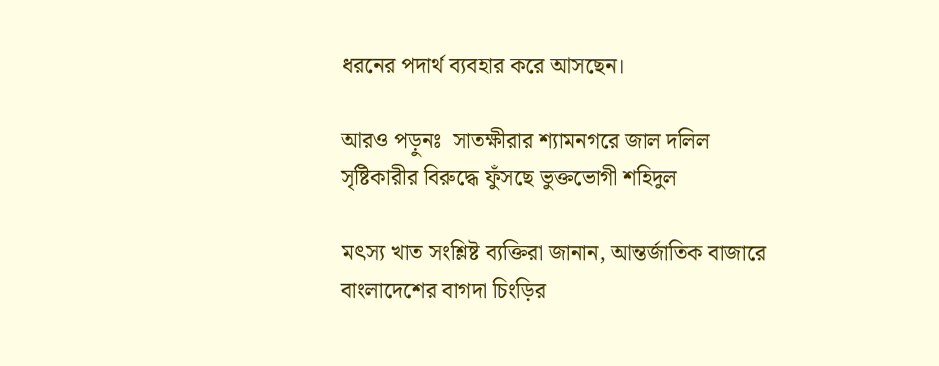ধরনের পদার্থ ব্যবহার করে আসছেন।

আরও পড়ুনঃ  সাতক্ষীরার শ্যামনগরে জাল দলিল সৃষ্টিকারীর বিরুদ্ধে ফুঁসছে ভুক্তভোগী শহিদুল

মৎস্য খাত সংশ্লিষ্ট ব্যক্তিরা জানান, আন্তর্জাতিক বাজারে বাংলাদেশের বাগদা চিংড়ির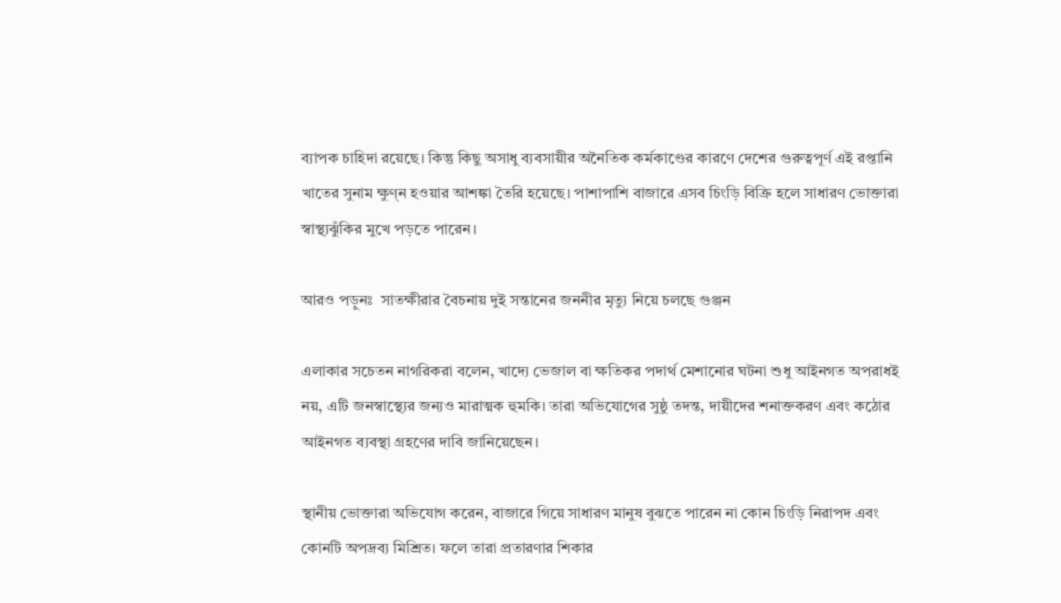ব্যাপক চাহিদা রয়েছে। কিন্তু কিছু অসাধু ব্যবসায়ীর অনৈতিক কর্মকাণ্ডের কারণে দেশের গুরুত্বপূর্ণ এই রপ্তানি খাতের সুনাম ক্ষুণ্ন হওয়ার আশঙ্কা তৈরি হয়েছে। পাশাপাশি বাজারে এসব চিংড়ি বিক্রি হলে সাধারণ ভোক্তারা স্বাস্থ্যঝুঁকির মুখে পড়তে পারেন।

আরও পড়ুনঃ  সাতক্ষীরার বৈচনায় দুই সন্তানের জননীর মৃত্যু নিয়ে চলছে গুঞ্জন

এলাকার সচেতন নাগরিকরা বলেন, খাদ্যে ভেজাল বা ক্ষতিকর পদার্থ মেশানোর ঘটনা শুধু আইনগত অপরাধই নয়, এটি জনস্বাস্থ্যের জন্যও মারাত্মক হুমকি। তারা অভিযোগের সুষ্ঠু তদন্ত, দায়ীদের শনাক্তকরণ এবং কঠোর আইনগত ব্যবস্থা গ্রহণের দাবি জানিয়েছেন।

স্থানীয় ভোক্তারা অভিযোগ করেন, বাজারে গিয়ে সাধারণ মানুষ বুঝতে পারেন না কোন চিংড়ি নিরাপদ এবং কোনটি অপদ্রব্য মিশ্রিত। ফলে তারা প্রতারণার শিকার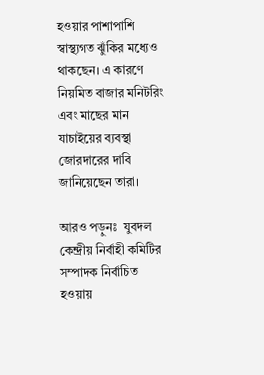হওয়ার পাশাপাশি স্বাস্থ্যগত ঝুঁকির মধ্যেও থাকছেন। এ কারণে নিয়মিত বাজার মনিটরিং এবং মাছের মান যাচাইয়ের ব্যবস্থা জোরদারের দাবি জানিয়েছেন তারা।

আরও পড়ুনঃ  যুবদল কেন্দ্রীয় নির্বাহী কমিটির সম্পাদক নির্বাচিত হওয়ায়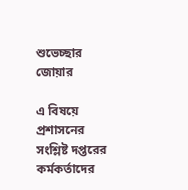শুভেচ্ছার জোয়ার

এ বিষয়ে প্রশাসনের সংশ্লিষ্ট দপ্তরের কর্মকর্তাদের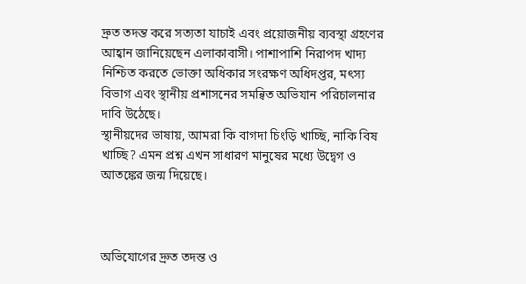দ্রুত তদন্ত করে সত্যতা যাচাই এবং প্রয়োজনীয় ব্যবস্থা গ্রহণের আহ্বান জানিয়েছেন এলাকাবাসী। পাশাপাশি নিরাপদ খাদ্য নিশ্চিত করতে ভোক্তা অধিকার সংরক্ষণ অধিদপ্তর, মৎস্য বিভাগ এবং স্থানীয় প্রশাসনের সমন্বিত অভিযান পরিচালনার দাবি উঠেছে।
স্থানীয়দের ভাষায়, আমরা কি বাগদা চিংড়ি খাচ্ছি, নাকি বিষ খাচ্ছি? এমন প্রশ্ন এখন সাধারণ মানুষের মধ্যে উদ্বেগ ও আতঙ্কের জন্ম দিয়েছে।



অভিযোগের দ্রুত তদন্ত ও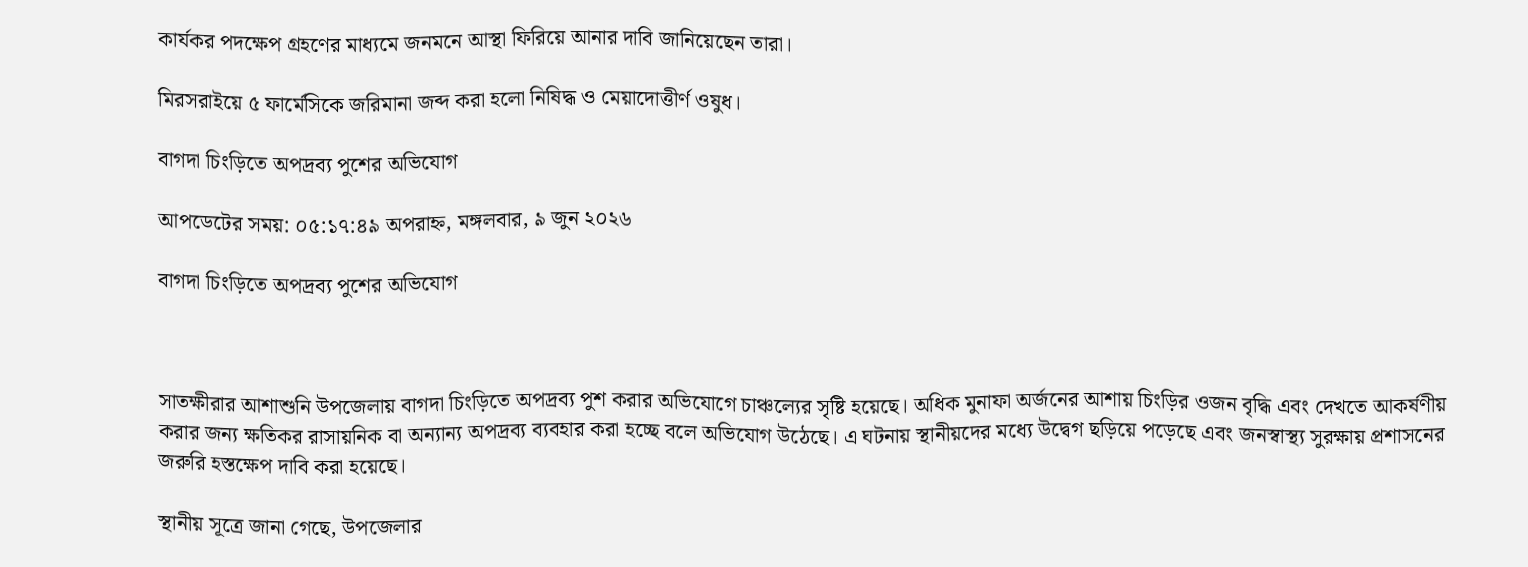কার্যকর পদক্ষেপ গ্রহণের মাধ্যমে জনমনে আস্থা ফিরিয়ে আনার দাবি জানিয়েছেন তারা।

মিরসরাইয়ে ৫ ফার্মেসিকে জরিমানা জব্দ করা হলো নিষিদ্ধ ও মেয়াদোত্তীর্ণ ওষুধ।

বাগদা চিংড়িতে অপদ্রব্য পুশের অভিযোগ

আপডেটের সময়: ০৫:১৭:৪৯ অপরাহ্ন, মঙ্গলবার, ৯ জুন ২০২৬

বাগদা চিংড়িতে অপদ্রব্য পুশের অভিযোগ



সাতক্ষীরার আশাশুনি উপজেলায় বাগদা চিংড়িতে অপদ্রব্য পুশ করার অভিযোগে চাঞ্চল্যের সৃষ্টি হয়েছে। অধিক মুনাফা অর্জনের আশায় চিংড়ির ওজন বৃদ্ধি এবং দেখতে আকর্ষণীয় করার জন্য ক্ষতিকর রাসায়নিক বা অন্যান্য অপদ্রব্য ব্যবহার করা হচ্ছে বলে অভিযোগ উঠেছে। এ ঘটনায় স্থানীয়দের মধ্যে উদ্বেগ ছড়িয়ে পড়েছে এবং জনস্বাস্থ্য সুরক্ষায় প্রশাসনের জরুরি হস্তক্ষেপ দাবি করা হয়েছে।

স্থানীয় সূত্রে জানা গেছে, উপজেলার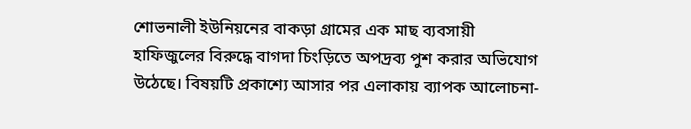শোভনালী ইউনিয়নের বাকড়া গ্রামের এক মাছ ব্যবসায়ী হাফিজুলের বিরুদ্ধে বাগদা চিংড়িতে অপদ্রব্য পুশ করার অভিযোগ উঠেছে। বিষয়টি প্রকাশ্যে আসার পর এলাকায় ব্যাপক আলোচনা-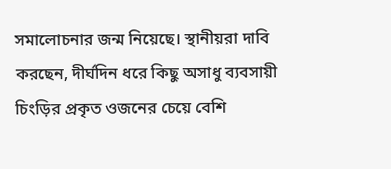সমালোচনার জন্ম নিয়েছে। স্থানীয়রা দাবি করছেন, দীর্ঘদিন ধরে কিছু অসাধু ব্যবসায়ী চিংড়ির প্রকৃত ওজনের চেয়ে বেশি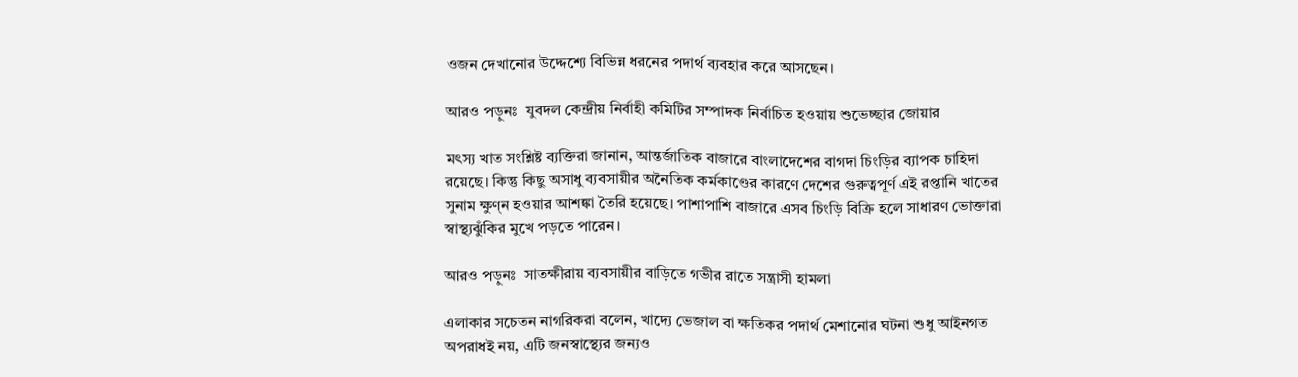ওজন দেখানোর উদ্দেশ্যে বিভিন্ন ধরনের পদার্থ ব্যবহার করে আসছেন।

আরও পড়ুনঃ  যুবদল কেন্দ্রীয় নির্বাহী কমিটির সম্পাদক নির্বাচিত হওয়ায় শুভেচ্ছার জোয়ার

মৎস্য খাত সংশ্লিষ্ট ব্যক্তিরা জানান, আন্তর্জাতিক বাজারে বাংলাদেশের বাগদা চিংড়ির ব্যাপক চাহিদা রয়েছে। কিন্তু কিছু অসাধু ব্যবসায়ীর অনৈতিক কর্মকাণ্ডের কারণে দেশের গুরুত্বপূর্ণ এই রপ্তানি খাতের সুনাম ক্ষুণ্ন হওয়ার আশঙ্কা তৈরি হয়েছে। পাশাপাশি বাজারে এসব চিংড়ি বিক্রি হলে সাধারণ ভোক্তারা স্বাস্থ্যঝুঁকির মুখে পড়তে পারেন।

আরও পড়ুনঃ  সাতক্ষীরায় ব্যবসায়ীর বাড়িতে গভীর রাতে সন্ত্রাসী হামলা

এলাকার সচেতন নাগরিকরা বলেন, খাদ্যে ভেজাল বা ক্ষতিকর পদার্থ মেশানোর ঘটনা শুধু আইনগত অপরাধই নয়, এটি জনস্বাস্থ্যের জন্যও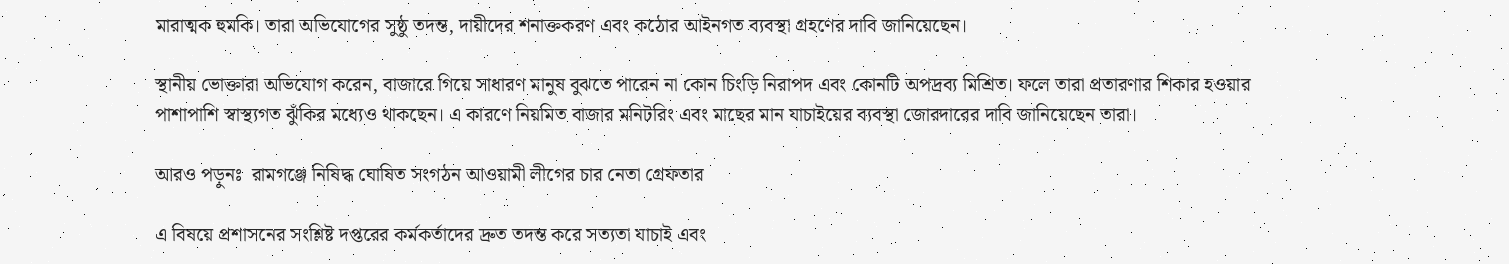মারাত্মক হুমকি। তারা অভিযোগের সুষ্ঠু তদন্ত, দায়ীদের শনাক্তকরণ এবং কঠোর আইনগত ব্যবস্থা গ্রহণের দাবি জানিয়েছেন।

স্থানীয় ভোক্তারা অভিযোগ করেন, বাজারে গিয়ে সাধারণ মানুষ বুঝতে পারেন না কোন চিংড়ি নিরাপদ এবং কোনটি অপদ্রব্য মিশ্রিত। ফলে তারা প্রতারণার শিকার হওয়ার পাশাপাশি স্বাস্থ্যগত ঝুঁকির মধ্যেও থাকছেন। এ কারণে নিয়মিত বাজার মনিটরিং এবং মাছের মান যাচাইয়ের ব্যবস্থা জোরদারের দাবি জানিয়েছেন তারা।

আরও পড়ুনঃ  রামগঞ্জে নিষিদ্ধ ঘোষিত সংগঠন আওয়ামী লীগের চার নেতা গ্রেফতার

এ বিষয়ে প্রশাসনের সংশ্লিষ্ট দপ্তরের কর্মকর্তাদের দ্রুত তদন্ত করে সত্যতা যাচাই এবং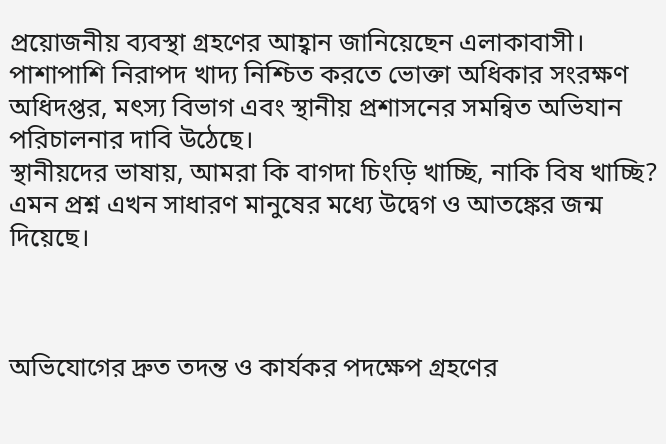প্রয়োজনীয় ব্যবস্থা গ্রহণের আহ্বান জানিয়েছেন এলাকাবাসী। পাশাপাশি নিরাপদ খাদ্য নিশ্চিত করতে ভোক্তা অধিকার সংরক্ষণ অধিদপ্তর, মৎস্য বিভাগ এবং স্থানীয় প্রশাসনের সমন্বিত অভিযান পরিচালনার দাবি উঠেছে।
স্থানীয়দের ভাষায়, আমরা কি বাগদা চিংড়ি খাচ্ছি, নাকি বিষ খাচ্ছি? এমন প্রশ্ন এখন সাধারণ মানুষের মধ্যে উদ্বেগ ও আতঙ্কের জন্ম দিয়েছে।



অভিযোগের দ্রুত তদন্ত ও কার্যকর পদক্ষেপ গ্রহণের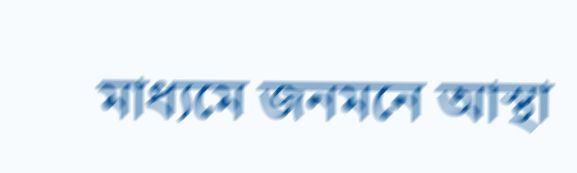মাধ্যমে জনমনে আস্থা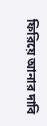ফিরিয়ে আনার দাবি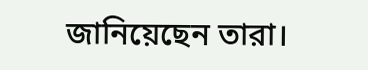জানিয়েছেন তারা।